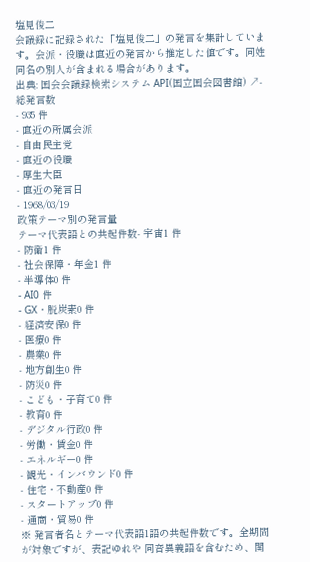塩見俊二
会議録に記録された「塩見俊二」の発言を集計しています。会派・役職は直近の発言から推定した値です。同姓同名の別人が含まれる場合があります。
出典: 国会会議録検索システム API(国立国会図書館) ↗- 総発言数
- 935 件
- 直近の所属会派
- 自由民主党
- 直近の役職
- 厚生大臣
- 直近の発言日
- 1968/03/19
政策テーマ別の発言量
テーマ代表語との共起件数- 宇宙1 件
- 防衛1 件
- 社会保障・年金1 件
- 半導体0 件
- AI0 件
- GX・脱炭素0 件
- 経済安保0 件
- 医療0 件
- 農業0 件
- 地方創生0 件
- 防災0 件
- こども・子育て0 件
- 教育0 件
- デジタル行政0 件
- 労働・賃金0 件
- エネルギー0 件
- 観光・インバウンド0 件
- 住宅・不動産0 件
- スタートアップ0 件
- 通商・貿易0 件
※ 発言者名とテーマ代表語1語の共起件数です。全期間が対象ですが、表記ゆれや 同音異義語を含むため、関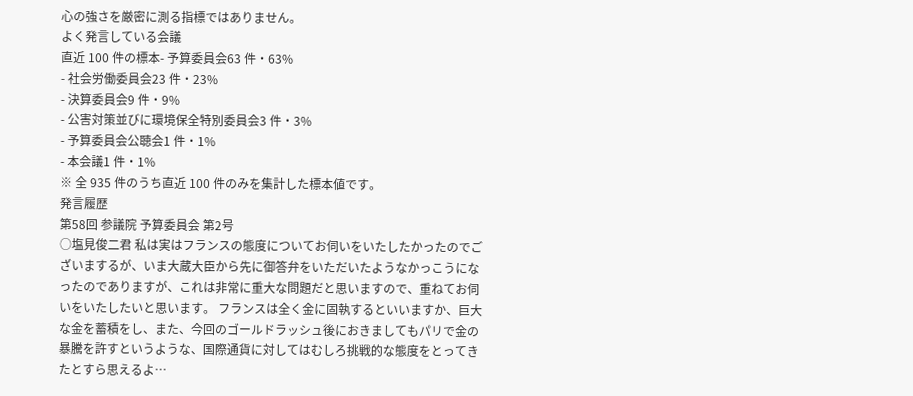心の強さを厳密に測る指標ではありません。
よく発言している会議
直近 100 件の標本- 予算委員会63 件・63%
- 社会労働委員会23 件・23%
- 決算委員会9 件・9%
- 公害対策並びに環境保全特別委員会3 件・3%
- 予算委員会公聴会1 件・1%
- 本会議1 件・1%
※ 全 935 件のうち直近 100 件のみを集計した標本値です。
発言履歴
第58回 参議院 予算委員会 第2号
○塩見俊二君 私は実はフランスの態度についてお伺いをいたしたかったのでございまするが、いま大蔵大臣から先に御答弁をいただいたようなかっこうになったのでありますが、これは非常に重大な問題だと思いますので、重ねてお伺いをいたしたいと思います。 フランスは全く金に固執するといいますか、巨大な金を蓄積をし、また、今回のゴールドラッシュ後におきましてもパリで金の暴騰を許すというような、国際通貨に対してはむしろ挑戦的な態度をとってきたとすら思えるよ…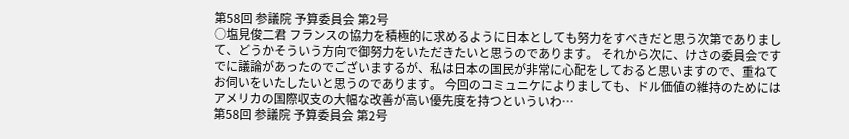第58回 参議院 予算委員会 第2号
○塩見俊二君 フランスの協力を積極的に求めるように日本としても努力をすべきだと思う次第でありまして、どうかそういう方向で御努力をいただきたいと思うのであります。 それから次に、けさの委員会ですでに議論があったのでございまするが、私は日本の国民が非常に心配をしておると思いますので、重ねてお伺いをいたしたいと思うのであります。 今回のコミュニケによりましても、ドル価値の維持のためにはアメリカの国際収支の大幅な改善が高い優先度を持つといういわ…
第58回 参議院 予算委員会 第2号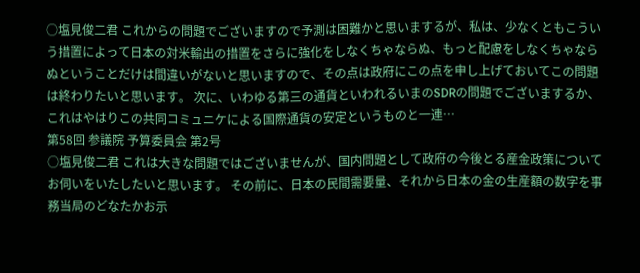○塩見俊二君 これからの問題でございますので予測は困難かと思いまするが、私は、少なくともこういう措置によって日本の対米輸出の措置をさらに強化をしなくちゃならぬ、もっと配慮をしなくちゃならぬということだけは間違いがないと思いますので、その点は政府にこの点を申し上げておいてこの問題は終わりたいと思います。 次に、いわゆる第三の通貨といわれるいまのSDRの問題でございまするか、これはやはりこの共同コミュニケによる国際通貨の安定というものと一連…
第58回 参議院 予算委員会 第2号
○塩見俊二君 これは大きな問題ではございませんが、国内問題として政府の今後とる産金政策についてお伺いをいたしたいと思います。 その前に、日本の民間需要量、それから日本の金の生産額の数字を事務当局のどなたかお示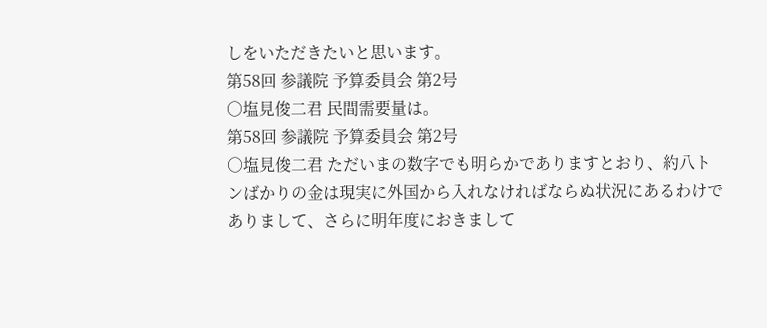しをいただきたいと思います。
第58回 参議院 予算委員会 第2号
○塩見俊二君 民間需要量は。
第58回 参議院 予算委員会 第2号
○塩見俊二君 ただいまの数字でも明らかでありますとおり、約八トンばかりの金は現実に外国から入れなければならぬ状況にあるわけでありまして、さらに明年度におきまして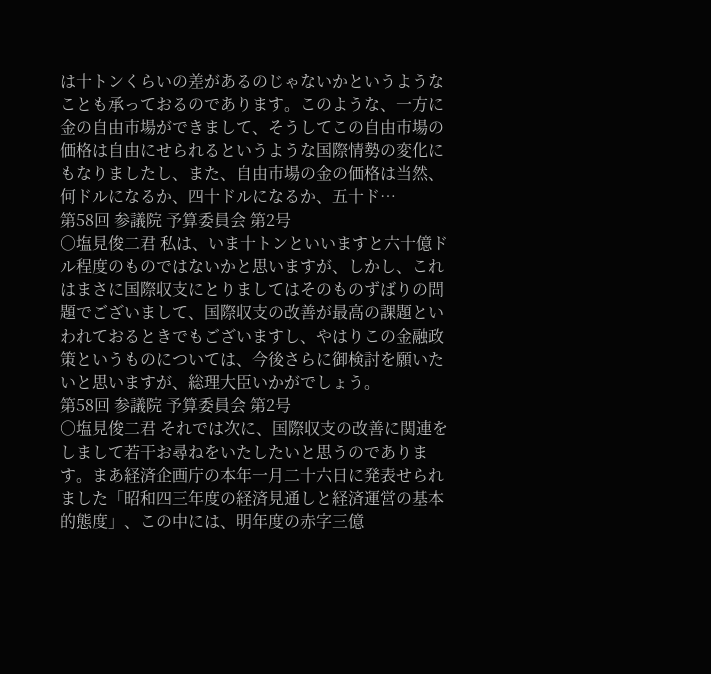は十トンくらいの差があるのじゃないかというようなことも承っておるのであります。このような、一方に金の自由市場ができまして、そうしてこの自由市場の価格は自由にせられるというような国際情勢の変化にもなりましたし、また、自由市場の金の価格は当然、何ドルになるか、四十ドルになるか、五十ド…
第58回 参議院 予算委員会 第2号
○塩見俊二君 私は、いま十トンといいますと六十億ドル程度のものではないかと思いますが、しかし、これはまさに国際収支にとりましてはそのものずばりの問題でございまして、国際収支の改善が最高の課題といわれておるときでもございますし、やはりこの金融政策というものについては、今後さらに御検討を願いたいと思いますが、総理大臣いかがでしょう。
第58回 参議院 予算委員会 第2号
○塩見俊二君 それでは次に、国際収支の改善に関連をしまして若干お尋ねをいたしたいと思うのであります。まあ経済企画庁の本年一月二十六日に発表せられました「昭和四三年度の経済見通しと経済運営の基本的態度」、この中には、明年度の赤字三億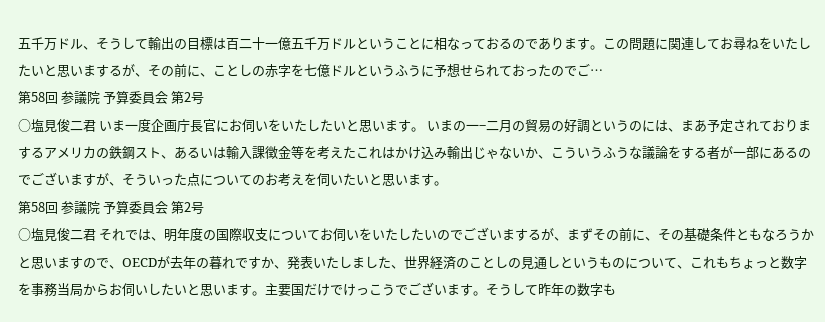五千万ドル、そうして輸出の目標は百二十一億五千万ドルということに相なっておるのであります。この問題に関連してお尋ねをいたしたいと思いまするが、その前に、ことしの赤字を七億ドルというふうに予想せられておったのでご…
第58回 参議院 予算委員会 第2号
○塩見俊二君 いま一度企画庁長官にお伺いをいたしたいと思います。 いまの一−二月の貿易の好調というのには、まあ予定されておりまするアメリカの鉄鋼スト、あるいは輸入課徴金等を考えたこれはかけ込み輸出じゃないか、こういうふうな議論をする者が一部にあるのでございますが、そういった点についてのお考えを伺いたいと思います。
第58回 参議院 予算委員会 第2号
○塩見俊二君 それでは、明年度の国際収支についてお伺いをいたしたいのでございまするが、まずその前に、その基礎条件ともなろうかと思いますので、OECDが去年の暮れですか、発表いたしました、世界経済のことしの見通しというものについて、これもちょっと数字を事務当局からお伺いしたいと思います。主要国だけでけっこうでございます。そうして昨年の数字も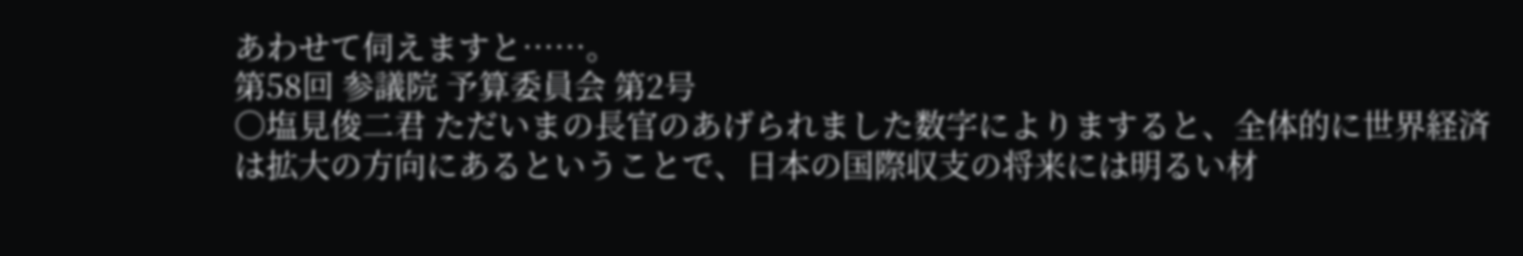あわせて伺えますと……。
第58回 参議院 予算委員会 第2号
○塩見俊二君 ただいまの長官のあげられました数字によりますると、全体的に世界経済は拡大の方向にあるということで、日本の国際収支の将来には明るい材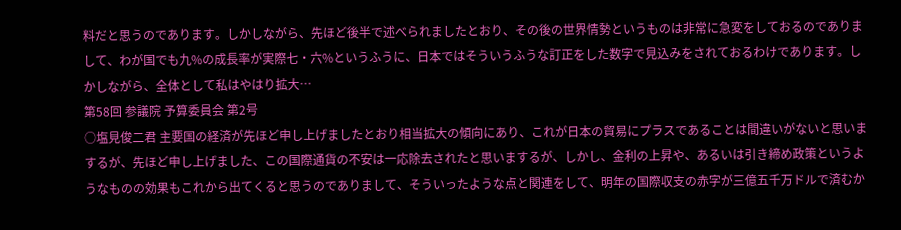料だと思うのであります。しかしながら、先ほど後半で述べられましたとおり、その後の世界情勢というものは非常に急変をしておるのでありまして、わが国でも九%の成長率が実際七・六%というふうに、日本ではそういうふうな訂正をした数字で見込みをされておるわけであります。しかしながら、全体として私はやはり拡大…
第58回 参議院 予算委員会 第2号
○塩見俊二君 主要国の経済が先ほど申し上げましたとおり相当拡大の傾向にあり、これが日本の貿易にプラスであることは間違いがないと思いまするが、先ほど申し上げました、この国際通貨の不安は一応除去されたと思いまするが、しかし、金利の上昇や、あるいは引き締め政策というようなものの効果もこれから出てくると思うのでありまして、そういったような点と関連をして、明年の国際収支の赤字が三億五千万ドルで済むか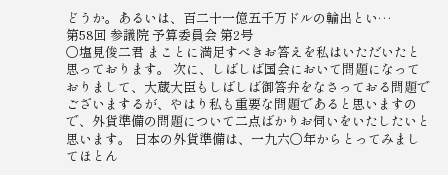どうか。あるいは、百二十一億五千万ドルの輸出とい…
第58回 参議院 予算委員会 第2号
○塩見俊二君 まことに満足すべきお答えを私はいただいたと思っております。 次に、しばしば国会において問題になっておりまして、大蔵大臣もしばしば御答弁をなさっておる問題でございまするが、やはり私も重要な問題であると思いますので、外貨準備の問題について二点ばかりお伺いをいたしたいと思います。 日本の外貨準備は、一九六〇年からとってみましてほとん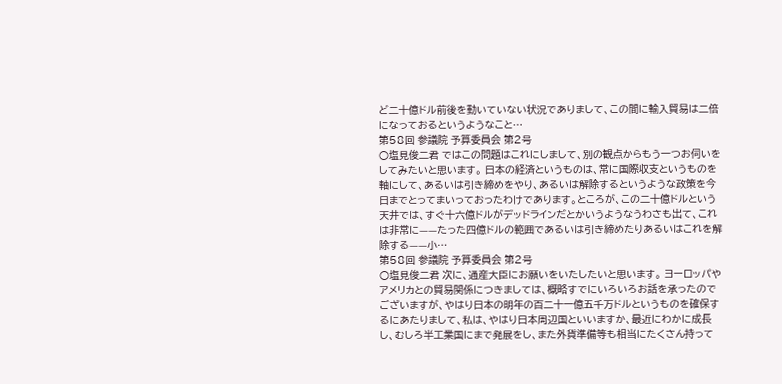ど二十億ドル前後を動いていない状況でありまして、この間に輸入貿易は二倍になっておるというようなこと…
第58回 参議院 予算委員会 第2号
○塩見俊二君 ではこの問題はこれにしまして、別の観点からもう一つお伺いをしてみたいと思います。 日本の経済というものは、常に国際収支というものを軸にして、あるいは引き締めをやり、あるいは解除するというような政策を今日までとってまいっておったわけであります。ところが、この二十億ドルという天井では、すぐ十六億ドルがデッドラインだとかいうようなうわさも出て、これは非常に——たった四億ドルの範囲であるいは引き締めたりあるいはこれを解除する——小…
第58回 参議院 予算委員会 第2号
○塩見俊二君 次に、通産大臣にお願いをいたしたいと思います。 ヨーロッパやアメリカとの貿易関係につきましては、概略すでにいろいろお話を承ったのでございますが、やはり日本の明年の百二十一億五千万ドルというものを確保するにあたりまして、私は、やはり日本周辺国といいますか、最近にわかに成長し、むしろ半工業国にまで発展をし、また外貨準備等も相当にたくさん持って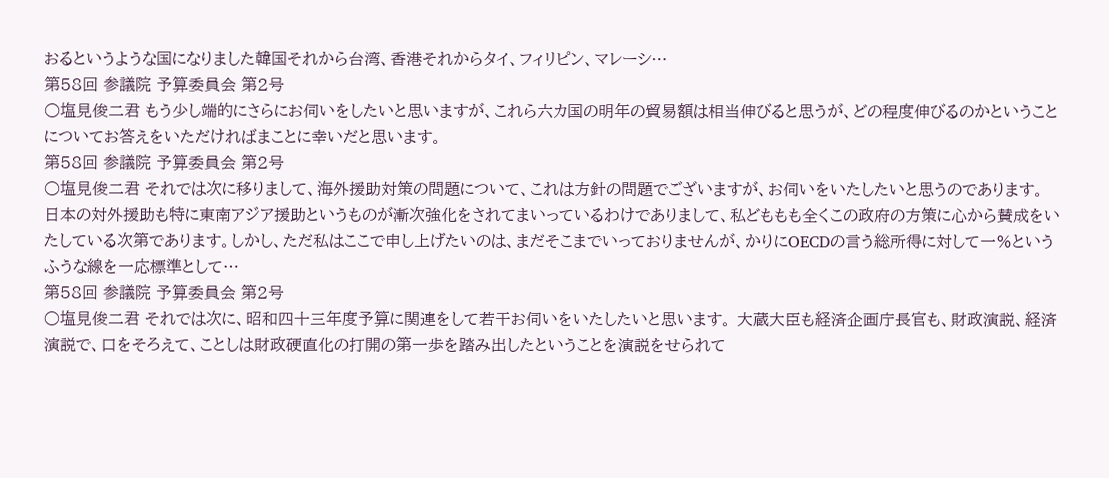おるというような国になりました韓国それから台湾、香港それからタイ、フィリピン、マレーシ…
第58回 参議院 予算委員会 第2号
○塩見俊二君 もう少し端的にさらにお伺いをしたいと思いますが、これら六カ国の明年の貿易額は相当伸びると思うが、どの程度伸びるのかということについてお答えをいただければまことに幸いだと思います。
第58回 参議院 予算委員会 第2号
○塩見俊二君 それでは次に移りまして、海外援助対策の問題について、これは方針の問題でございますが、お伺いをいたしたいと思うのであります。 日本の対外援助も特に東南アジア援助というものが漸次強化をされてまいっているわけでありまして、私どももも全くこの政府の方策に心から賛成をいたしている次第であります。しかし、ただ私はここで申し上げたいのは、まだそこまでいっておりませんが、かりにOECDの言う総所得に対して一%というふうな線を一応標準として…
第58回 参議院 予算委員会 第2号
○塩見俊二君 それでは次に、昭和四十三年度予算に関連をして若干お伺いをいたしたいと思います。 大蔵大臣も経済企画庁長官も、財政演説、経済演説で、口をそろえて、ことしは財政硬直化の打開の第一歩を踏み出したということを演説をせられて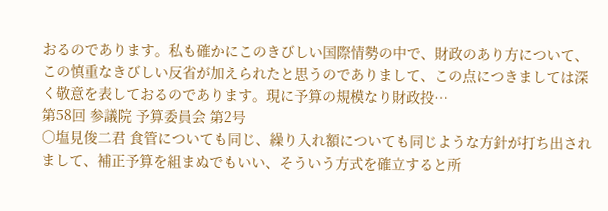おるのであります。私も確かにこのきびしい国際情勢の中で、財政のあり方について、この慎重なきびしい反省が加えられたと思うのでありまして、この点につきましては深く敬意を表しておるのであります。現に予算の規模なり財政投…
第58回 参議院 予算委員会 第2号
○塩見俊二君 食管についても同じ、繰り入れ額についても同じような方針が打ち出されまして、補正予算を組まぬでもいい、そういう方式を確立すると所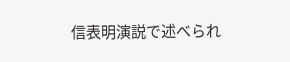信表明演説で述べられ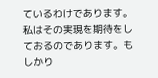ているわけであります。私はその実現を期待をしておるのであります。もしかり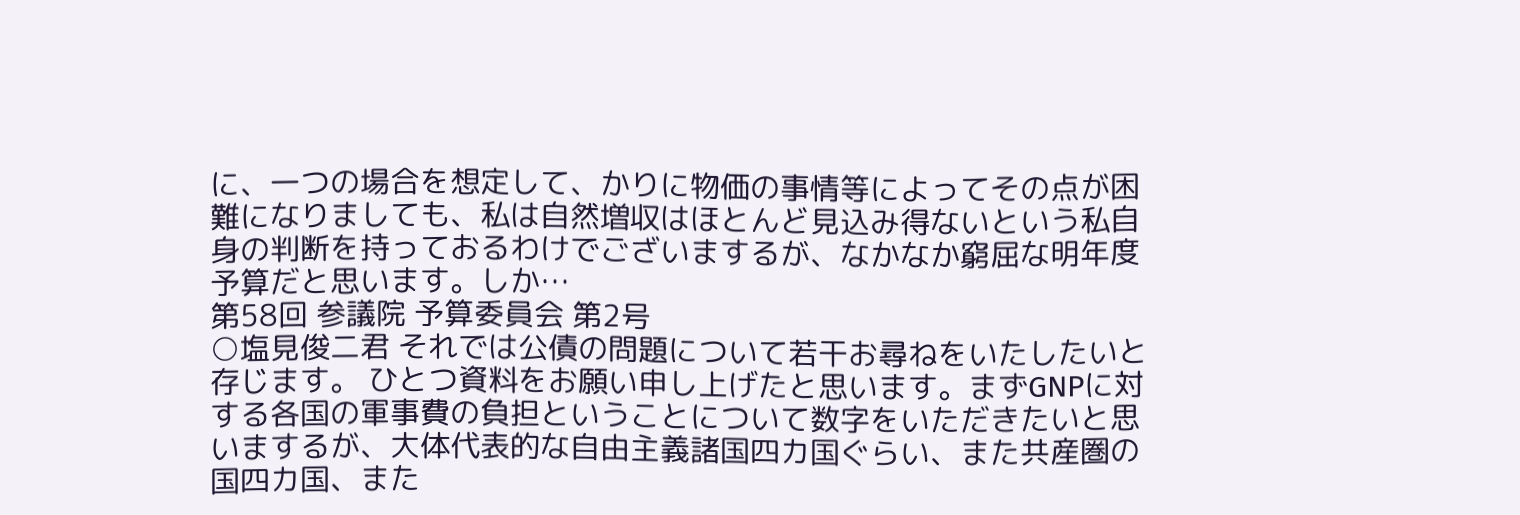に、一つの場合を想定して、かりに物価の事情等によってその点が困難になりましても、私は自然増収はほとんど見込み得ないという私自身の判断を持っておるわけでございまするが、なかなか窮屈な明年度予算だと思います。しか…
第58回 参議院 予算委員会 第2号
○塩見俊二君 それでは公債の問題について若干お尋ねをいたしたいと存じます。 ひとつ資料をお願い申し上げたと思います。まずGNPに対する各国の軍事費の負担ということについて数字をいただきたいと思いまするが、大体代表的な自由主義諸国四カ国ぐらい、また共産圏の国四カ国、また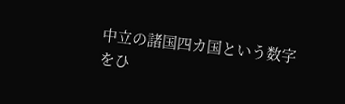中立の諸国四カ国という数字をひ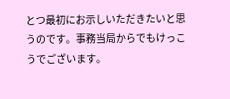とつ最初にお示しいただきたいと思うのです。事務当局からでもけっこうでございます。